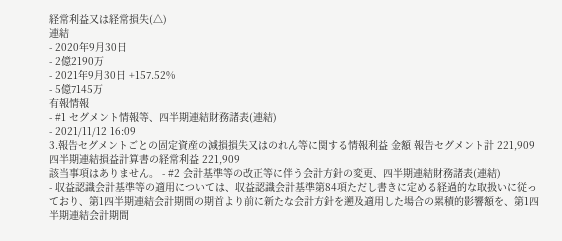経常利益又は経常損失(△)
連結
- 2020年9月30日
- 2億2190万
- 2021年9月30日 +157.52%
- 5億7145万
有報情報
- #1 セグメント情報等、四半期連結財務諸表(連結)
- 2021/11/12 16:09
3.報告セグメントごとの固定資産の減損損失又はのれん等に関する情報利益 金額 報告セグメント計 221,909 四半期連結損益計算書の経常利益 221,909
該当事項はありません。 - #2 会計基準等の改正等に伴う会計方針の変更、四半期連結財務諸表(連結)
- 収益認識会計基準等の適用については、収益認識会計基準第84項ただし書きに定める経過的な取扱いに従っており、第1四半期連結会計期間の期首より前に新たな会計方針を遡及適用した場合の累積的影響額を、第1四半期連結会計期間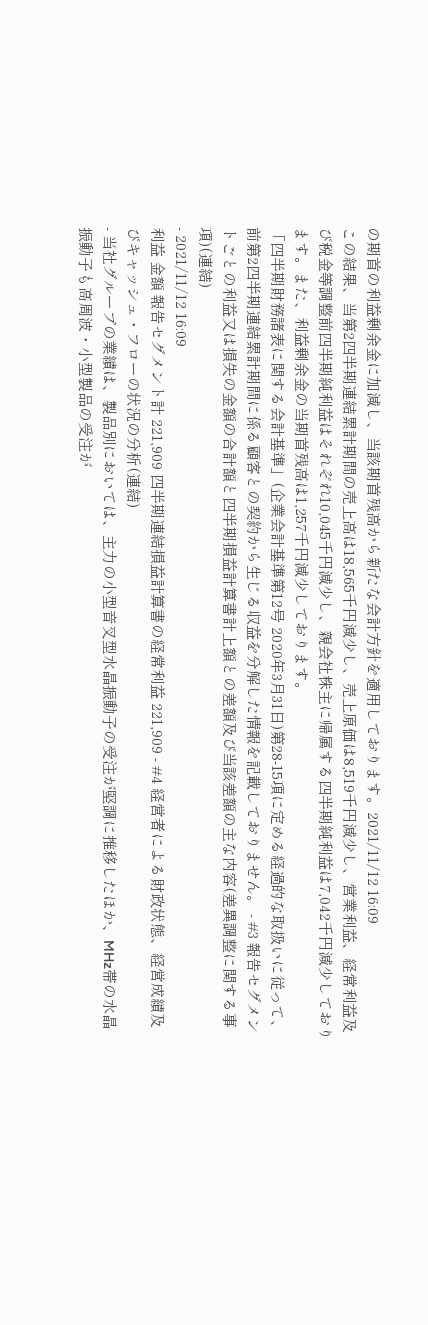の期首の利益剰余金に加減し、当該期首残高から新たな会計方針を適用しております。2021/11/12 16:09
この結果、当第2四半期連結累計期間の売上高は18,565千円減少し、売上原価は8,519千円減少し、営業利益、経常利益及び税金等調整前四半期純利益はそれぞれ10,045千円減少し、親会社株主に帰属する四半期純利益は7,042千円減少しております。また、利益剰余金の当期首残高は1,257千円減少しております。
「四半期財務諸表に関する会計基準」(企業会計基準第12号 2020年3月31日)第28-15項に定める経過的な取扱いに従って、前第2四半期連結累計期間に係る顧客との契約から生じる収益を分解した情報を記載しておりません。 - #3 報告セグメントごとの利益又は損失の金額の合計額と四半期損益計算書計上額との差額及び当該差額の主な内容(差異調整に関する事項)(連結)
- 2021/11/12 16:09
利益 金額 報告セグメント計 221,909 四半期連結損益計算書の経常利益 221,909 - #4 経営者による財政状態、経営成績及びキャッシュ・フローの状況の分析(連結)
- 当社グループの業績は、製品別においては、主力の小型音叉型水晶振動子の受注が堅調に推移したほか、MHz帯の水晶振動子も高周波・小型製品の受注が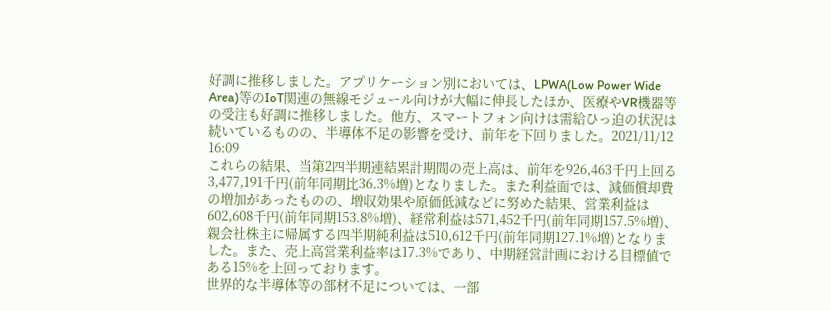好調に推移しました。アプリケーション別においては、LPWA(Low Power Wide Area)等のIoT関連の無線モジュール向けが大幅に伸長したほか、医療やVR機器等の受注も好調に推移しました。他方、スマートフォン向けは需給ひっ迫の状況は続いているものの、半導体不足の影響を受け、前年を下回りました。2021/11/12 16:09
これらの結果、当第2四半期連結累計期間の売上高は、前年を926,463千円上回る3,477,191千円(前年同期比36.3%増)となりました。また利益面では、減価償却費の増加があったものの、増収効果や原価低減などに努めた結果、営業利益は602,608千円(前年同期153.8%増)、経常利益は571,452千円(前年同期157.5%増)、親会社株主に帰属する四半期純利益は510,612千円(前年同期127.1%増)となりました。また、売上高営業利益率は17.3%であり、中期経営計画における目標値である15%を上回っております。
世界的な半導体等の部材不足については、一部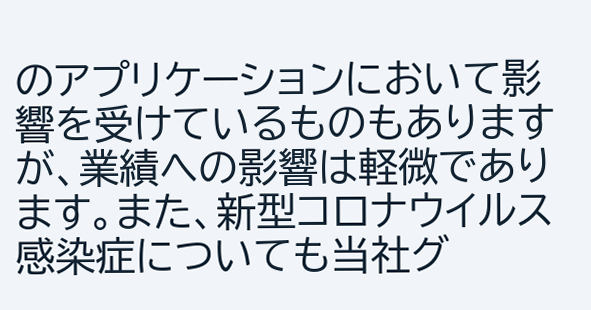のアプリケーションにおいて影響を受けているものもありますが、業績への影響は軽微であります。また、新型コロナウイルス感染症についても当社グ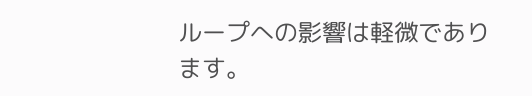ループへの影響は軽微であります。